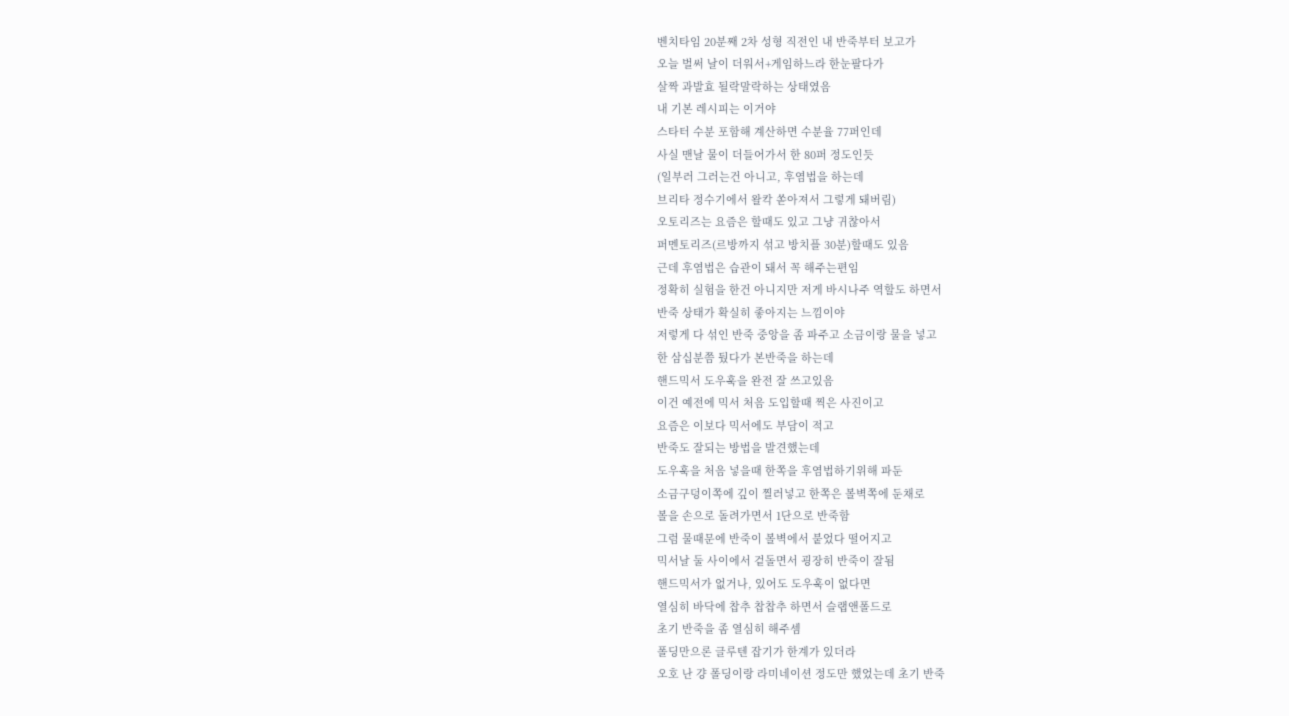벤치타임 20분째 2차 성형 직전인 내 반죽부터 보고가
오늘 벌써 날이 더워서+게임하느라 한눈팔다가
살짝 과발효 될락말락하는 상태였음
내 기본 레시피는 이거야
스타터 수분 포함해 계산하면 수분율 77퍼인데
사실 맨날 물이 더들어가서 한 80퍼 정도인듯
(일부러 그러는건 아니고, 후염법을 하는데
브리타 정수기에서 왈칵 쏟아져서 그렇게 돼버림)
오토리즈는 요즘은 할때도 있고 그냥 귀찮아서
퍼멘토리즈(르방까지 섞고 방치플 30분)할때도 있음
근데 후염법은 습관이 돼서 꼭 해주는편임
정확히 실험을 한건 아니지만 저게 바시나주 역할도 하면서
반죽 상태가 확실히 좋아지는 느낌이야
저렇게 다 섞인 반죽 중앙을 좀 파주고 소금이랑 물을 넣고
한 삼십분쯤 뒀다가 본반죽을 하는데
핸드믹서 도우훅을 완전 잘 쓰고있음
이건 예전에 믹서 처음 도입할때 찍은 사진이고
요즘은 이보다 믹서에도 부담이 적고
반죽도 잘되는 방법을 발견했는데
도우훅을 처음 넣을때 한쪽을 후염법하기위해 파둔
소금구덩이쪽에 깊이 찔러넣고 한쪽은 볼벽쪽에 둔채로
볼을 손으로 돌려가면서 1단으로 반죽함
그럼 물때문에 반죽이 볼벽에서 붙었다 떨어지고
믹서날 둘 사이에서 겉돌면서 굉장히 반죽이 잘됨
핸드믹서가 없거나, 있어도 도우훅이 없다면
열심히 바닥에 찹추 찹찹추 하면서 슬랩앤폴드로
초기 반죽을 좀 열심히 해주셈
폴딩만으론 글루텐 잡기가 한계가 있더라
오호 난 걍 폴딩이랑 라미네이션 정도만 했었는데 초기 반죽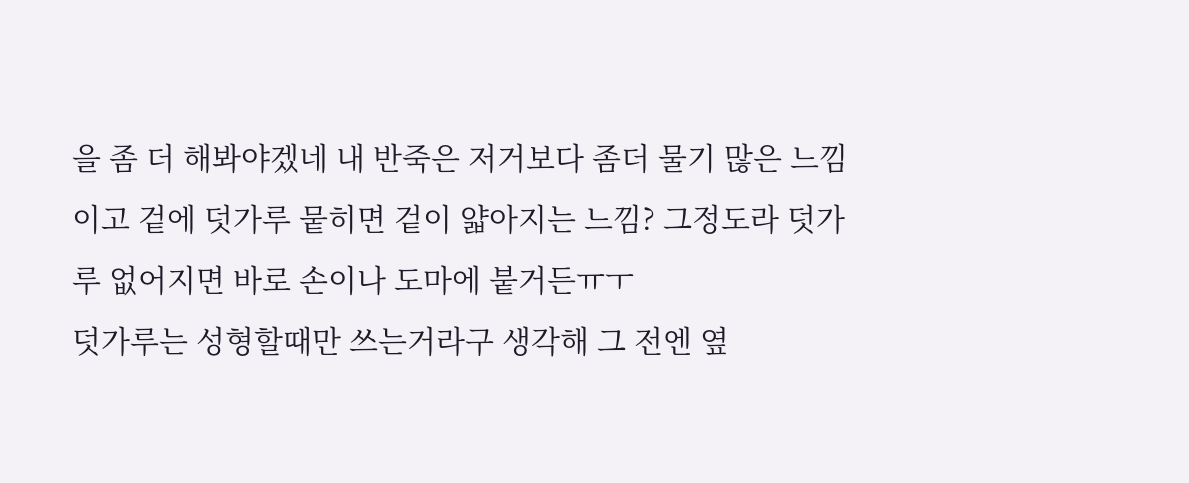을 좀 더 해봐야겠네 내 반죽은 저거보다 좀더 물기 많은 느낌이고 겉에 덧가루 뭍히면 겉이 얇아지는 느낌? 그정도라 덧가루 없어지면 바로 손이나 도마에 붙거든ㅠㅜ
덧가루는 성형할때만 쓰는거라구 생각해 그 전엔 옆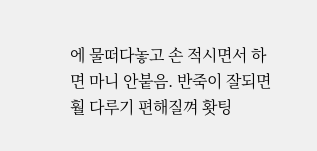에 물떠다놓고 손 적시면서 하면 마니 안붙음. 반죽이 잘되면 훨 다루기 편해질껴 홧팅